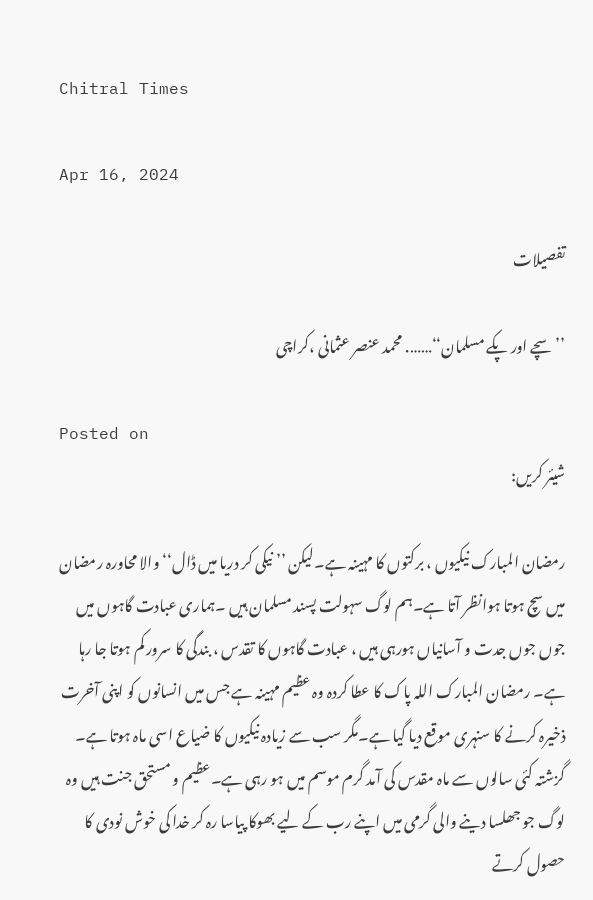Chitral Times

Apr 16, 2024

تفصيلات

’’سچے اور پکے مسلمان‘‘……. محمد عنصر عثمانی ،کراچی

Posted on
شیئر کریں:

رمضان المبارک نیکیوں ، برکتوں کا مہینہ ہے۔لیکن ’’ نیکی کر دریا میں ڈال‘‘ والا محاورہ رمضان میں سچ ہوتا ہوانظر آتا ہے۔ہم لوگ سہولت پسند مسلمان ہیں ۔ہماری عبادت گاہوں میں جوں جوں جدت و آسانیاں ہورہی ہیں ، عبادت گاہوں کا تقدس ، بندگی کا سرور کم ہوتا جا رہا ہے۔ رمضان المبارک اللہ پاک کا عطا کردہ وہ عظیم مہینہ ہے جس میں انسانوں کو اپنی آخرت ذخیرہ کرنے کا سنہری موقع دیا گیا ہے۔مگر سب سے زیادہ نیکیوں کا ضیاع اسی ماہ ہوتا ہے۔
گزشتہ کئی سالوں سے ماہ مقدس کی آمد گرم موسم میں ہو رہی ہے۔عظیم و مستحق جنت ہیں وہ لوگ جو جھلسا دینے والی گرمی میں اپنے رب کے لیے بھوکا پیاسا رہ کر خدا کی خوش نودی کا حصول کرتے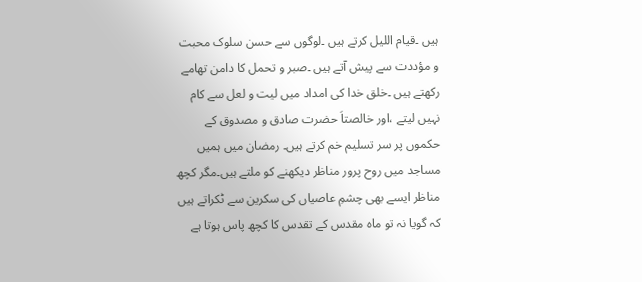ہیں ۔قیام اللیل کرتے ہیں ۔لوگوں سے حسن سلوک محبت و مؤددت سے پیش آتے ہیں ۔صبر و تحمل کا دامن تھامے رکھتے ہیں ۔خلق خدا کی امداد میں لیت و لعل سے کام نہیں لیتے ،اور خالصتاَ حضرت صادق و مصدوق کے حکموں پر سر تسلیم خم کرتے ہیں۔ رمضان میں ہمیں مساجد میں روح پرور مناظر دیکھنے کو ملتے ہیں۔مگر کچھ مناظر ایسے بھی چشمِ عاصیاں کی سکرین سے ٹکراتے ہیں کہ گویا نہ تو ماہ مقدس کے تقدس کا کچھ پاس ہوتا ہے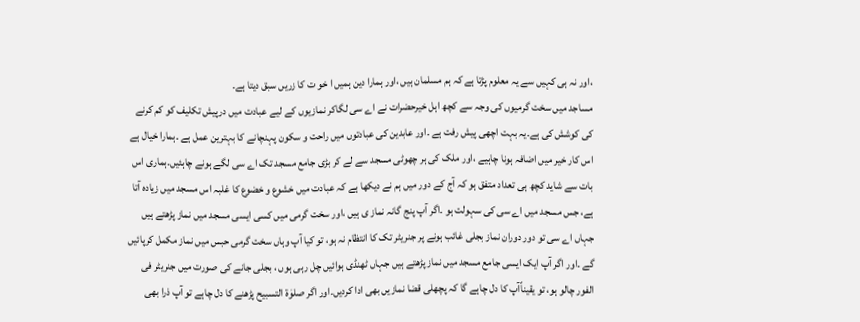،اور نہ ہی کہیں سے یہ معلوم پڑتا ہے کہ ہم مسلمان ہیں ،اور ہمارا دین ہمیں ا خو ت کا زریں سبق دیتا ہے۔
مساجد میں سخت گرمیوں کی وجہ سے کچھ اہل خیرحضرات نے اے سی لگاکر نمازیوں کے لیے عبادت میں درپیش تکلیف کو کم کرنے کی کوشش کی ہے۔یہ بہت اچھی پیش رفت ہے ۔اور عابدین کی عبادتوں میں راحت و سکون پہنچانے کا بہترین عمل ہے ۔ہمارا خیال ہے اس کار خیر میں اضافہ ہونا چاہیے ،اور ملک کی ہر چھوٹی مسجد سے لے کر بڑی جامع مسجد تک اے سی لگے ہونے چاہئیں۔ہماری اس بات سے شاید کچھ ہی تعداد متفق ہو کہ آج کے دور میں ہم نے دیکھا ہے کہ عبادت میں خشوع و خضوع کا غلبہ اس مسجد میں زیادہ آتا ہے، جس مسجد میں اے سی کی سہولت ہو ۔اگر آپ پنج گانہ نماز ی ہیں ،اور سخت گرمی میں کسی ایسی مسجد میں نماز پڑھتے ہیں جہاں اے سی تو دور دوران نماز بجلی غائب ہونے پر جنریٹر تک کا انتظام نہ ہو، تو کیا آپ وہاں سخت گرمی حبس میں نماز مکمل کرپائیں گے ۔اور اگر آپ ایک ایسی جامع مسجد میں نماز پڑھتے ہیں جہاں ٹھنڈی ہوائیں چل رہی ہوں ، بجلی جانے کی صورت میں جنریٹر فی الفور چالو ہو، تو یقیناًآپ کا دل چاہے گا کہ پچھلی قضا نمازیں بھی ادا کردیں۔اور اگر صلوٰۃ التسبیح پڑھنے کا دل چاہے تو آپ ذرا بھی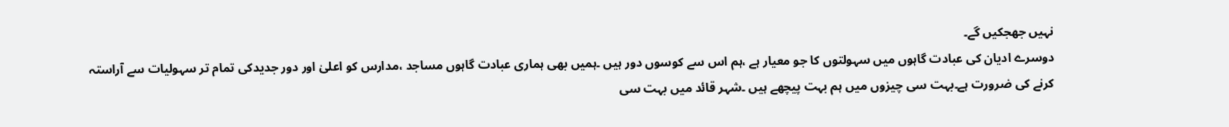نہیں جھجکیں گے۔
دوسرے ادیان کی عبادت گاہوں میں سہولتوں کا جو معیار ہے ،ہم اس سے کوسوں دور ہیں ۔ہمیں بھی ہماری عبادت گاہوں مساجد ،مدارس کو اعلیٰ اور دور جدیدکی تمام تر سہولیات سے آراستہ کرنے کی ضرورت ہے۔بہت سی چیزوں میں ہم بہت پیچھے ہیں ۔شہر قائد میں بہت سی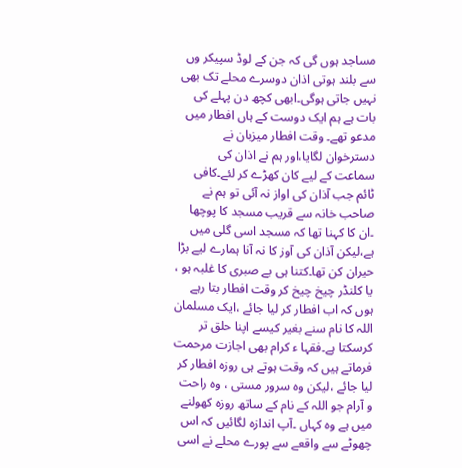مساجد ہوں گی کہ جن کے لوڈ سپیکر وں سے بلند ہوتی اذان دوسرے محلے تک بھی نہیں جاتی ہوگی۔ابھی کچھ دن پہلے کی بات ہے ہم ایک دوست کے ہاں افطار میں مدعو تھے۔ وقت افطار میزبان نے دسترخوان لگایا،اور ہم نے اذان کی سماعت کے لیے کان کھڑے کر لئے۔کافی ٹائم جب آذان کی اواز نہ آئی تو ہم نے صاحب خانہ سے قریب مسجد کا پوچھا ۔ان کا کہنا تھا کہ مسجد اسی گلی میں ہے،لیکن آذان کی آوز کا نہ آنا ہمارے لیے بڑا حیران کن تھا۔کتنا ہی بے صبری کا غلبہ ہو ، یا کلنڈر چیخ چیخ کر وقت افطار بتا رہے ہوں کہ اب افطار کر لیا جائے ،ایک مسلمان اللہ کا نام سنے بغیر کیسے اپنا حلق تر کرسکتا ہے۔فقہا ء کرام بھی اجازت مرحمت فرماتے ہیں کہ وقت ہوتے ہی روزہ افطار کر لیا جائے ،لیکن وہ سرور مستی ، وہ راحت و آرام جو اللہ کے نام کے ساتھ روزہ کھولنے میں ہے وہ کہاں ۔آپ اندازہ لگائیں کہ اس چھوٹے سے واقعے سے پورے محلے نے اسی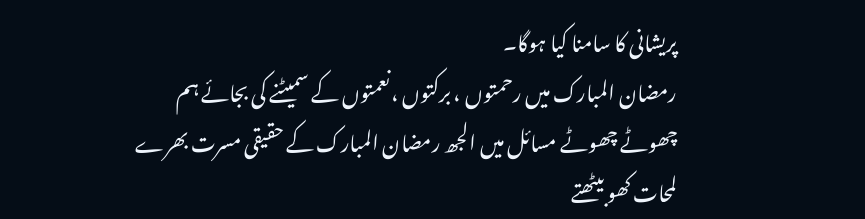پریشانی کا سامنا کیا ہوگا۔
رمضان المبارک میں رحمتوں ، برکتوں ،نعمتوں کے سمیٹنے کی بجائے ہم چھوٹے چھوٹے مسائل میں الجھ رمضان المبارک کے حقیقی مسرت بھرے لمحات کھو بیٹھتے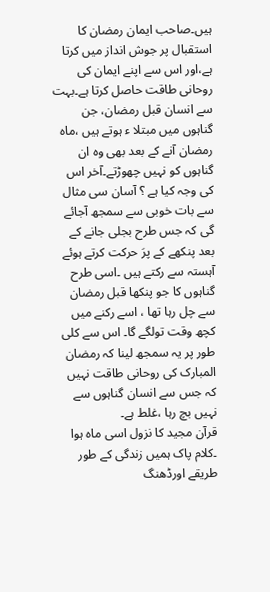ہیں۔صاحب ایمان رمضان کا استقبال پر جوش انداز میں کرتا ہے،اور اس سے اپنے ایمان کی روحانی طاقت حاصل کرتا ہے۔بہت سے انسان قبل رمضان، جن گناہوں میں مبتلا ء ہوتے ہیں ،ماہ رمضان آنے کے بعد بھی وہ ان گناہوں کو نہیں چھوڑتے۔آخر اس کی وجہ کیا ہے ؟ آسان سی مثال سے بات خوبی سے سمجھ آجائے گی کہ جس طرح بجلی جانے کے بعد پنکھے کے پرَ حرکت کرتے ہوئے آہستہ سے رکتے ہیں ۔اسی طرح گناہوں کا جو پنکھا قبل رمضان سے چل رہا تھا ، اسے رکنے میں کچھ وقت تولگے گا۔ اس سے کلی طور پر یہ سمجھ لینا کہ رمضان المبارک کی روحانی طاقت نہیں کہ جس سے انسان گناہوں سے نہیں بچ رہا ،غلط ہے۔
قرآن مجید کا نزول اسی ماہ ہوا ۔کلام پاک ہمیں زندگی کے طور طریقے اورڈھنگ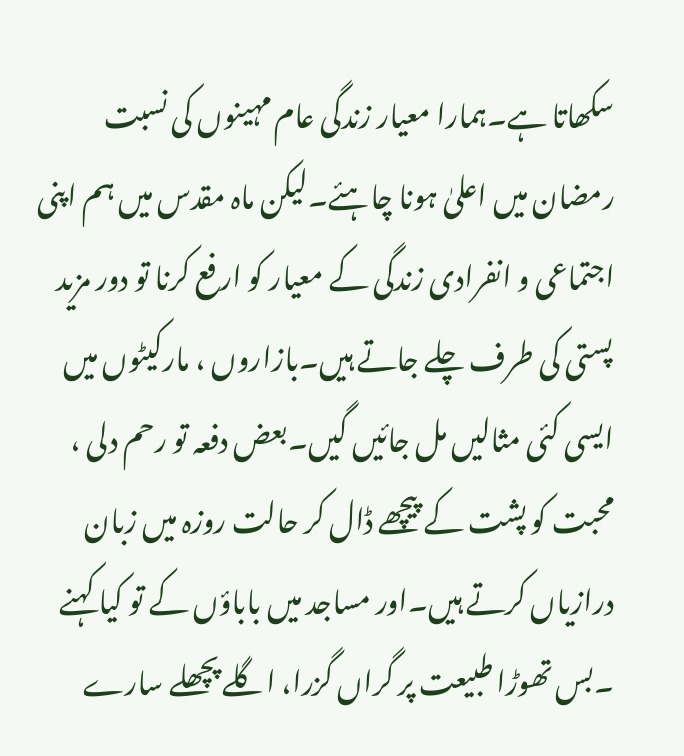سکھاتا ہے۔ہمارا معیار زندگی عام مہینوں کی نسبت رمضان میں اعلیٰ ہونا چاہئے۔لیکن ماہ مقدس میں ہم اپنی اجتماعی و انفرادی زندگی کے معیار کو ارفع کرنا تو دور مزید پستی کی طرف چلے جاتے ہیں۔بازاروں ، مارکیٹوں میں ایسی کئی مثالیں مل جائیں گیں۔بعض دفعہ تو رحم دلی ، محبت کو پشت کے پیچھے ڈال کر حالت روزہ میں زبان درازیاں کرتے ہیں۔اور مساجد میں باباؤں کے تو کیا کہنے ۔بس تھوڑا طبیعت پر گراں گزرا، اگلے پچھلے سارے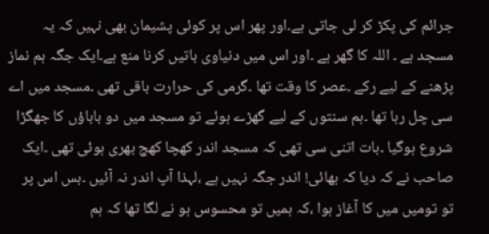جرائم کی پکڑ کر لی جاتی ہے۔اور پھر اس پر کوئی پشیمان بھی نہیں کہ یہ مسجد ہے ۔ اللہ کا گھر ہے ۔اور اس میں دنیاوی باتیں کرنا منع ہے۔ایک جگہ ہم نماز پڑھنے کے لیے رکے ۔عصر کا وقت تھا ۔گرمی کی حرارت باقی تھی ۔مسجد میں اے سی چل رہا تھا ۔ہم سنتوں کے لیے گھڑے ہوئے تو مسجد میں دو باباؤں کا جھگڑا شروع ہوگیا ۔بات اتنی سی تھی کہ مسجد اندر کھچا کھچ بھری ہوئی تھی ۔ایک صاحب نے کہ دیا کہ بھائی! اندر جگہ نہیں ہے ،لہذا آپ اندر نہ آئیں ۔بس اس پر تو تومیں میں کا آغاز ہوا ،کہ ہمیں تو محسوس ہو نے لگا تھا کہ ہم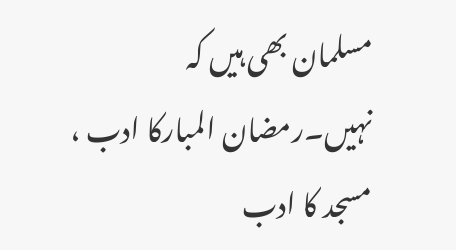مسلمان بھی ہیں کہ نہیں۔رمضان المبارکا ادب ، مسجد کا ادب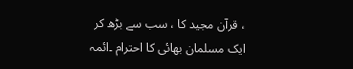، قرآن مجید کا ، سب سے بڑھ کر ایک مسلمان بھائی کا احترام ۔ائمہ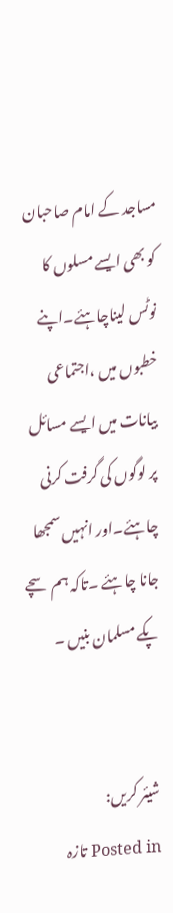مساجد کے امام صاحبان کو بھی ایسے مسلوں کا نوٹس لیناچاہئے۔اپنے خطبوں میں ،اجتماعی بیانات میں ایسے مسائل پر لوگوں کی گرفت کرنی چاہئے۔اور انہیں سمجھا جانا چاہئے ۔تاکہ ہم سچے پکے مسلمان بنیں ۔


شیئر کریں:
Posted in تازہ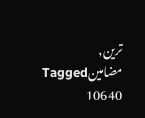ترین, مضامینTagged
10640